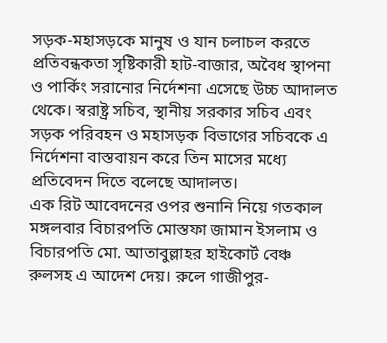সড়ক-মহাসড়কে মানুষ ও যান চলাচল করতে প্রতিবন্ধকতা সৃষ্টিকারী হাট-বাজার, অবৈধ স্থাপনা ও পার্কিং সরানোর নির্দেশনা এসেছে উচ্চ আদালত থেকে। স্বরাষ্ট্র সচিব, স্থানীয় সরকার সচিব এবং সড়ক পরিবহন ও মহাসড়ক বিভাগের সচিবকে এ নির্দেশনা বাস্তবায়ন করে তিন মাসের মধ্যে প্রতিবেদন দিতে বলেছে আদালত।
এক রিট আবেদনের ওপর শুনানি নিয়ে গতকাল মঙ্গলবার বিচারপতি মোস্তফা জামান ইসলাম ও বিচারপতি মো. আতাবুল্লাহর হাইকোর্ট বেঞ্চ রুলসহ এ আদেশ দেয়। রুলে গাজীপুর-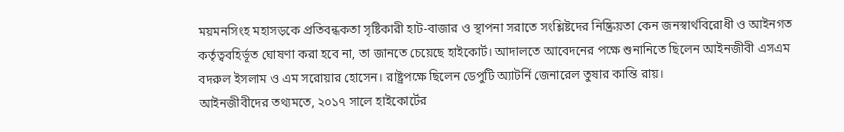ময়মনসিংহ মহাসড়কে প্রতিবন্ধকতা সৃষ্টিকারী হাট-বাজার ও স্থাপনা সরাতে সংশ্লিষ্টদের নিষ্ক্রিয়তা কেন জনস্বার্থবিরোধী ও আইনগত কর্তৃত্ববহির্ভূত ঘোষণা করা হবে না, তা জানতে চেয়েছে হাইকোর্ট। আদালতে আবেদনের পক্ষে শুনানিতে ছিলেন আইনজীবী এসএম বদরুল ইসলাম ও এম সরোয়ার হোসেন। রাষ্ট্রপক্ষে ছিলেন ডেপুটি অ্যাটর্নি জেনারেল তুষার কান্তি রায়।
আইনজীবীদের তথ্যমতে, ২০১৭ সালে হাইকোর্টের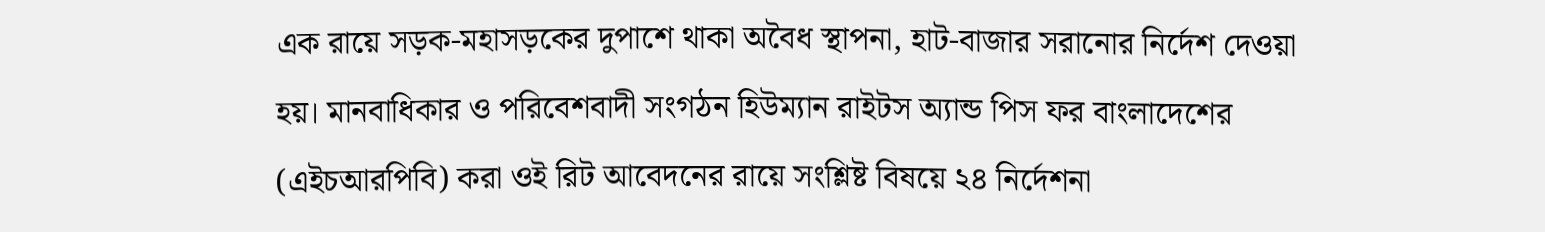এক রায়ে সড়ক-মহাসড়কের দুপাশে থাকা অবৈধ স্থাপনা, হাট-বাজার সরানোর নির্দেশ দেওয়া হয়। মানবাধিকার ও পরিবেশবাদী সংগঠন হিউম্যান রাইটস অ্যান্ড পিস ফর বাংলাদেশের (এইচআরপিবি) করা ওই রিট আবেদনের রায়ে সংশ্লিষ্ট বিষয়ে ২৪ নির্দেশনা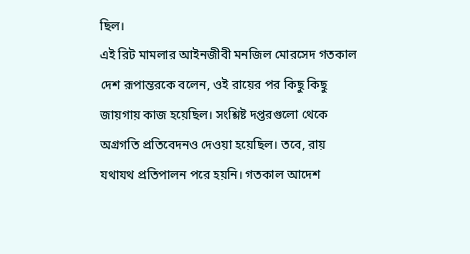ছিল।
এই রিট মামলার আইনজীবী মনজিল মোরসেদ গতকাল দেশ রূপান্তরকে বলেন, ওই রায়ের পর কিছু কিছু জায়গায় কাজ হয়েছিল। সংশ্লিষ্ট দপ্তরগুলো থেকে অগ্রগতি প্রতিবেদনও দেওয়া হয়েছিল। তবে, রায় যথাযথ প্রতিপালন পরে হয়নি। গতকাল আদেশ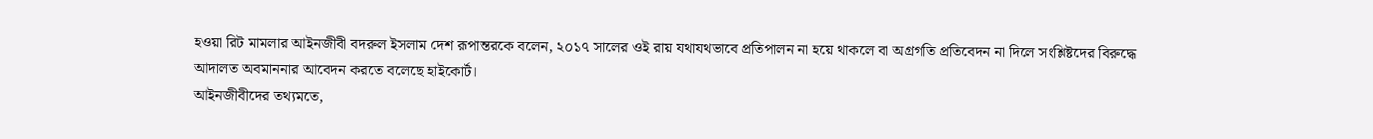হওয়া রিট মামলার আইনজীবী বদরুল ইসলাম দেশ রূপান্তরকে বলেন, ২০১৭ সালের ওই রায় যথাযথভাবে প্রতিপালন না হয়ে থাকলে বা অগ্রগতি প্রতিবেদন না দিলে সংশ্লিষ্টদের বিরুদ্ধে আদালত অবমাননার আবেদন করতে বলেছে হাইকোর্ট।
আইনজীবীদের তথ্যমতে,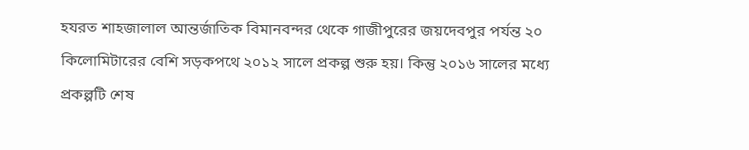হযরত শাহজালাল আন্তর্জাতিক বিমানবন্দর থেকে গাজীপুরের জয়দেবপুর পর্যন্ত ২০ কিলোমিটারের বেশি সড়কপথে ২০১২ সালে প্রকল্প শুরু হয়। কিন্তু ২০১৬ সালের মধ্যে প্রকল্পটি শেষ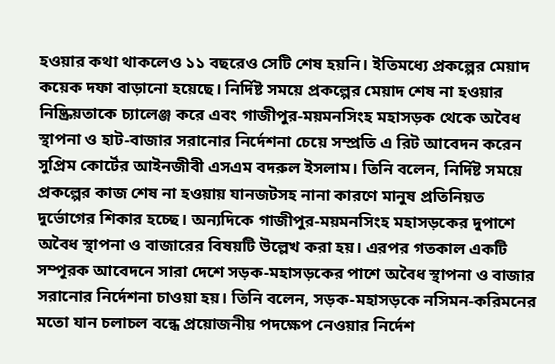হওয়ার কথা থাকলেও ১১ বছরেও সেটি শেষ হয়নি। ইতিমধ্যে প্রকল্পের মেয়াদ কয়েক দফা বাড়ানো হয়েছে। নির্দিষ্ট সময়ে প্রকল্পের মেয়াদ শেষ না হওয়ার নিষ্ক্রিয়তাকে চ্যালেঞ্জ করে এবং গাজীপুর-ময়মনসিংহ মহাসড়ক থেকে অবৈধ স্থাপনা ও হাট-বাজার সরানোর নির্দেশনা চেয়ে সম্প্রতি এ রিট আবেদন করেন সুপ্রিম কোর্টের আইনজীবী এসএম বদরুল ইসলাম। তিনি বলেন, নির্দিষ্ট সময়ে প্রকল্পের কাজ শেষ না হওয়ায় যানজটসহ নানা কারণে মানুষ প্রতিনিয়ত দুর্ভোগের শিকার হচ্ছে। অন্যদিকে গাজীপুর-ময়মনসিংহ মহাসড়কের দুপাশে অবৈধ স্থাপনা ও বাজারের বিষয়টি উল্লেখ করা হয়। এরপর গতকাল একটি সম্পূরক আবেদনে সারা দেশে সড়ক-মহাসড়কের পাশে অবৈধ স্থাপনা ও বাজার সরানোর নির্দেশনা চাওয়া হয়। তিনি বলেন, সড়ক-মহাসড়কে নসিমন-করিমনের মতো যান চলাচল বন্ধে প্রয়োজনীয় পদক্ষেপ নেওয়ার নির্দেশ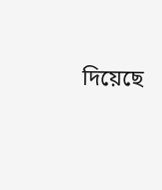দিয়েছে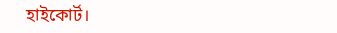হাইকোর্ট।